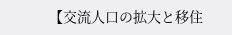【交流人口の拡大と移住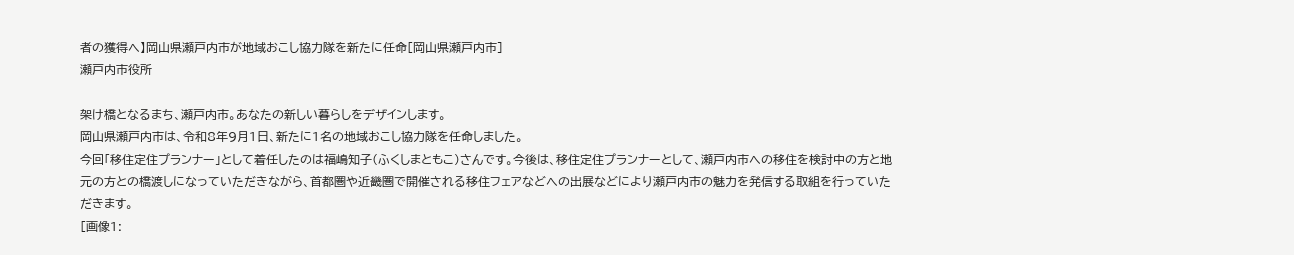者の獲得へ】岡山県瀬戸内市が地域おこし協力隊を新たに任命[岡山県瀬戸内市]
瀬戸内市役所

架け橋となるまち、瀬戸内市。あなたの新しい暮らしをデザインします。
岡山県瀬戸内市は、令和8年9月1日、新たに1名の地域おこし協力隊を任命しました。
今回「移住定住プランナー」として着任したのは福嶋知子(ふくしまともこ)さんです。今後は、移住定住プランナーとして、瀬戸内市への移住を検討中の方と地元の方との橋渡しになっていただきながら、首都圏や近畿圏で開催される移住フェアなどへの出展などにより瀬戸内市の魅力を発信する取組を行っていただきます。
[画像1: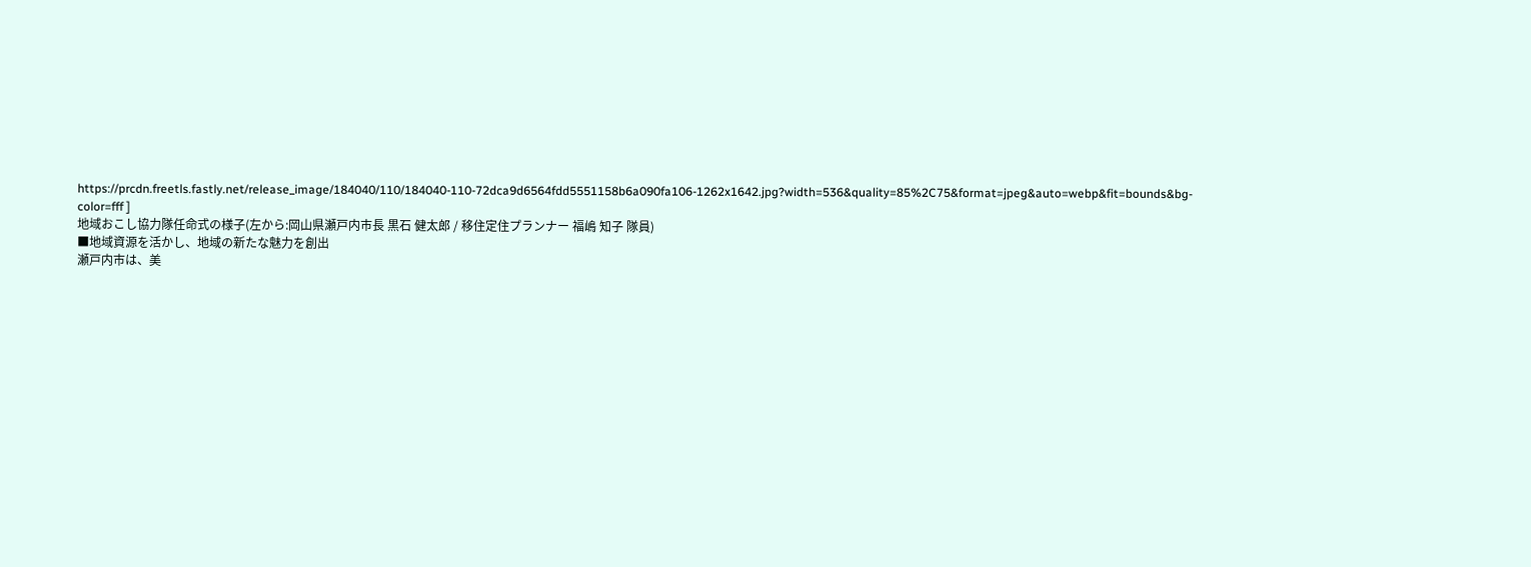https://prcdn.freetls.fastly.net/release_image/184040/110/184040-110-72dca9d6564fdd5551158b6a090fa106-1262x1642.jpg?width=536&quality=85%2C75&format=jpeg&auto=webp&fit=bounds&bg-color=fff ]
地域おこし協力隊任命式の様子(左から:岡山県瀬戸内市長 黒石 健太郎 / 移住定住プランナー 福嶋 知子 隊員)
■地域資源を活かし、地域の新たな魅力を創出
瀬戸内市は、美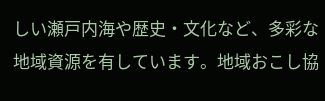しい瀬戸内海や歴史・文化など、多彩な地域資源を有しています。地域おこし協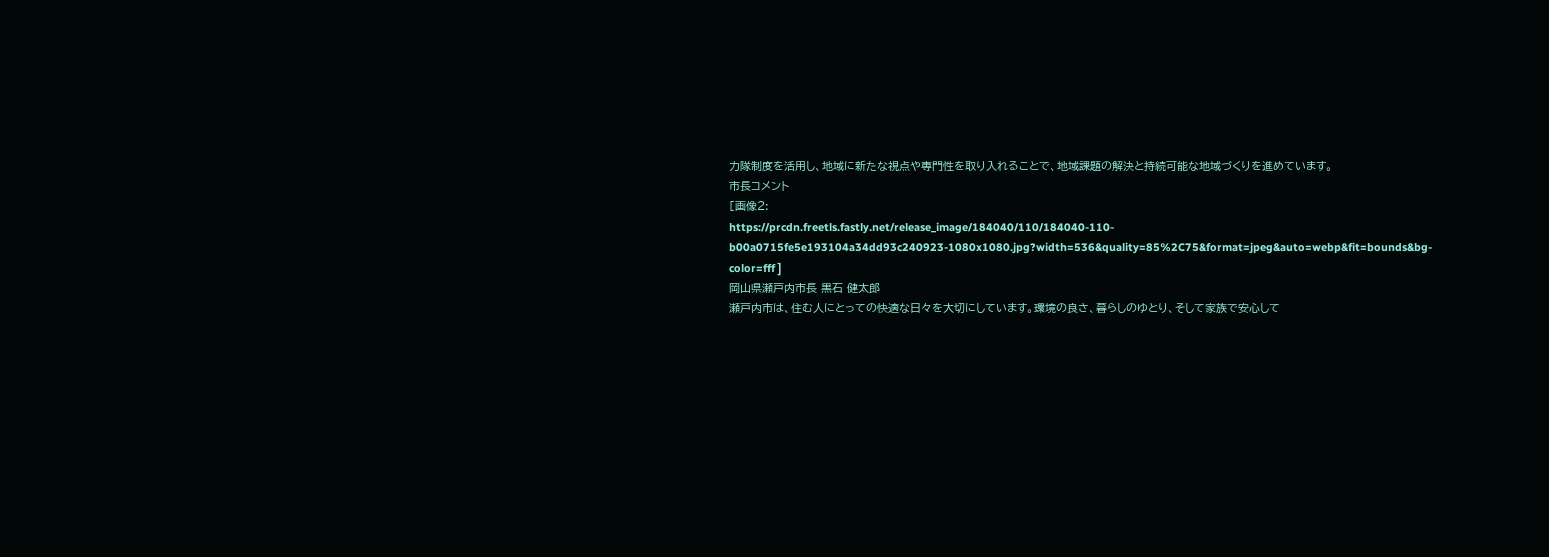力隊制度を活用し、地域に新たな視点や専門性を取り入れることで、地域課題の解決と持続可能な地域づくりを進めています。
市長コメント
[画像2:
https://prcdn.freetls.fastly.net/release_image/184040/110/184040-110-b00a0715fe5e193104a34dd93c240923-1080x1080.jpg?width=536&quality=85%2C75&format=jpeg&auto=webp&fit=bounds&bg-color=fff ]
岡山県瀬戸内市長 黒石 健太郎
瀬戸内市は、住む人にとっての快適な日々を大切にしています。環境の良さ、暮らしのゆとり、そして家族で安心して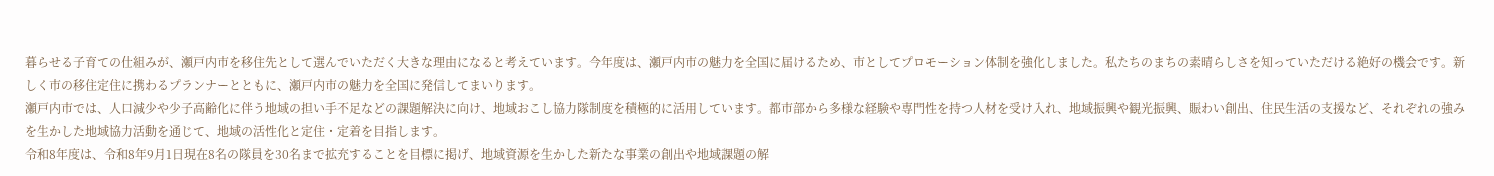暮らせる子育ての仕組みが、瀬戸内市を移住先として選んでいただく大きな理由になると考えています。今年度は、瀬戸内市の魅力を全国に届けるため、市としてプロモーション体制を強化しました。私たちのまちの素晴らしさを知っていただける絶好の機会です。新しく市の移住定住に携わるプランナーとともに、瀬戸内市の魅力を全国に発信してまいります。
瀬戸内市では、人口減少や少子高齢化に伴う地域の担い手不足などの課題解決に向け、地域おこし協力隊制度を積極的に活用しています。都市部から多様な経験や専門性を持つ人材を受け入れ、地域振興や観光振興、賑わい創出、住民生活の支援など、それぞれの強みを生かした地域協力活動を通じて、地域の活性化と定住・定着を目指します。
令和8年度は、令和8年9月1日現在8名の隊員を30名まで拡充することを目標に掲げ、地域資源を生かした新たな事業の創出や地域課題の解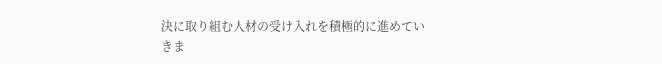決に取り組む人材の受け入れを積極的に進めていきま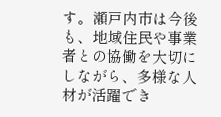す。瀬戸内市は今後も、地域住民や事業者との協働を大切にしながら、多様な人材が活躍でき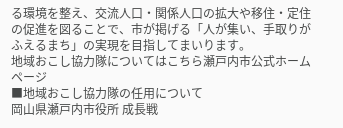る環境を整え、交流人口・関係人口の拡大や移住・定住の促進を図ることで、市が掲げる「人が集い、手取りがふえるまち」の実現を目指してまいります。
地域おこし協力隊についてはこちら瀬戸内市公式ホームページ
■地域おこし協力隊の任用について
岡山県瀬戸内市役所 成長戦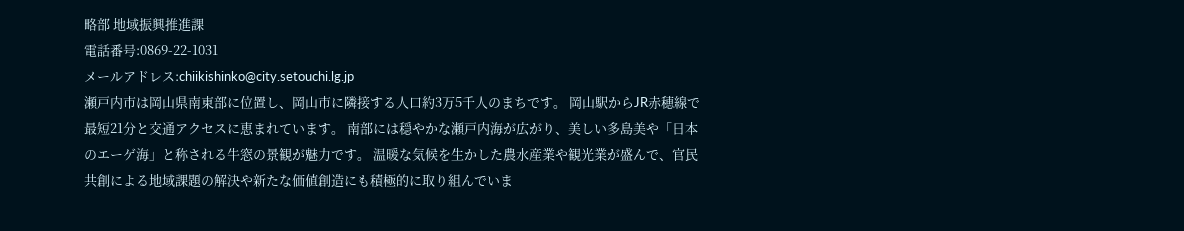略部 地域振興推進課
電話番号:0869-22-1031
メールアドレス:chiikishinko@city.setouchi.lg.jp
瀬戸内市は岡山県南東部に位置し、岡山市に隣接する人口約3万5千人のまちです。 岡山駅からJR赤穂線で最短21分と交通アクセスに恵まれています。 南部には穏やかな瀬戸内海が広がり、美しい多島美や「日本のエーゲ海」と称される牛窓の景観が魅力です。 温暖な気候を生かした農水産業や観光業が盛んで、官民共創による地域課題の解決や新たな価値創造にも積極的に取り組んでいま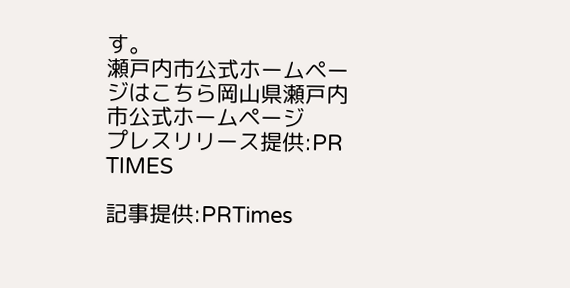す。
瀬戸内市公式ホームページはこちら岡山県瀬戸内市公式ホームページ
プレスリリース提供:PR TIMES

記事提供:PRTimes